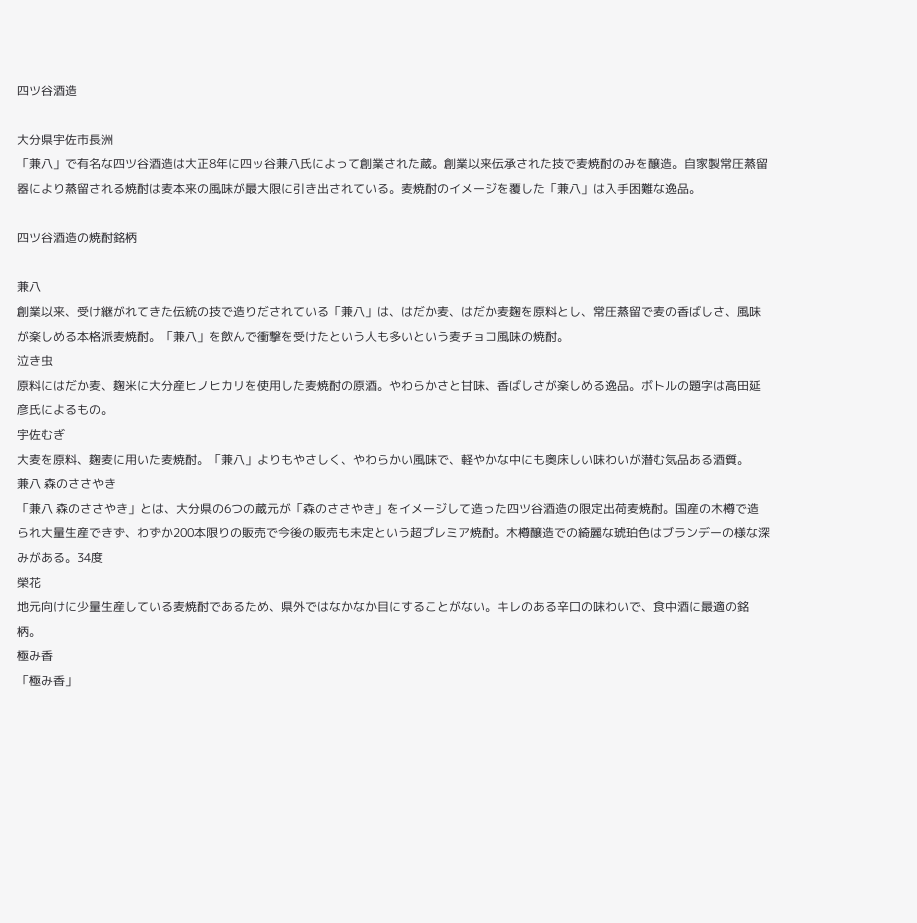四ツ谷酒造

大分県宇佐市長洲
「兼八」で有名な四ツ谷酒造は大正8年に四ッ谷兼八氏によって創業された蔵。創業以来伝承された技で麦焼酎のみを醸造。自家製常圧蒸留器により蒸留される焼酎は麦本来の風味が最大限に引き出されている。麦焼酎のイメージを覆した「兼八」は入手困難な逸品。

四ツ谷酒造の焼酎銘柄

兼八
創業以来、受け継がれてきた伝統の技で造りだされている「兼八」は、はだか麦、はだか麦麹を原料とし、常圧蒸留で麦の香ばしさ、風味が楽しめる本格派麦焼酎。「兼八」を飲んで衝撃を受けたという人も多いという麦チョコ風味の焼酎。
泣き虫
原料にはだか麦、麹米に大分産ヒノヒカリを使用した麦焼酎の原酒。やわらかさと甘味、香ばしさが楽しめる逸品。ボトルの題字は高田延彦氏によるもの。
宇佐むぎ
大麦を原料、麹麦に用いた麦焼酎。「兼八」よりもやさしく、やわらかい風味で、軽やかな中にも奥床しい味わいが潜む気品ある酒質。
兼八 森のささやき
「兼八 森のささやき」とは、大分県の6つの蔵元が「森のささやき」をイメージして造った四ツ谷酒造の限定出荷麦焼酎。国産の木樽で造られ大量生産できず、わずか200本限りの販売で今後の販売も未定という超プレミア焼酎。木樽醸造での綺麗な琥珀色はブランデーの様な深みがある。34度
榮花
地元向けに少量生産している麦焼酎であるため、県外ではなかなか目にすることがない。キレのある辛口の味わいで、食中酒に最適の銘柄。
極み香
「極み香」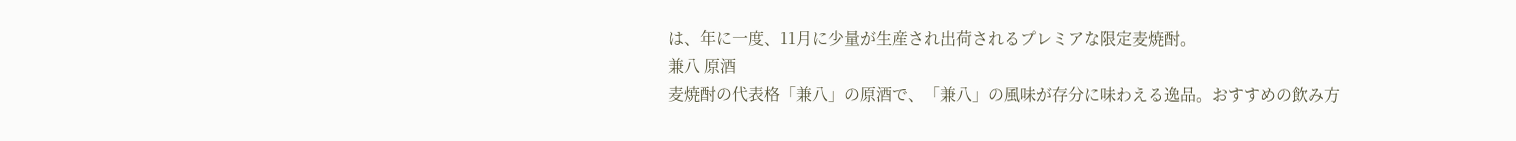は、年に一度、11月に少量が生産され出荷されるプレミアな限定麦焼酎。
兼八 原酒
麦焼酎の代表格「兼八」の原酒で、「兼八」の風味が存分に味わえる逸品。おすすめの飲み方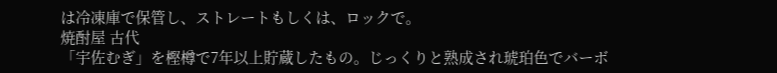は冷凍庫で保管し、ストレートもしくは、ロックで。
焼酎屋 古代
「宇佐むぎ」を樫樽で7年以上貯蔵したもの。じっくりと熟成され琥珀色でバーボ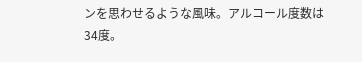ンを思わせるような風味。アルコール度数は34度。